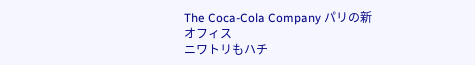The Coca-Cola Company パリの新オフィス
ニワトリもハチ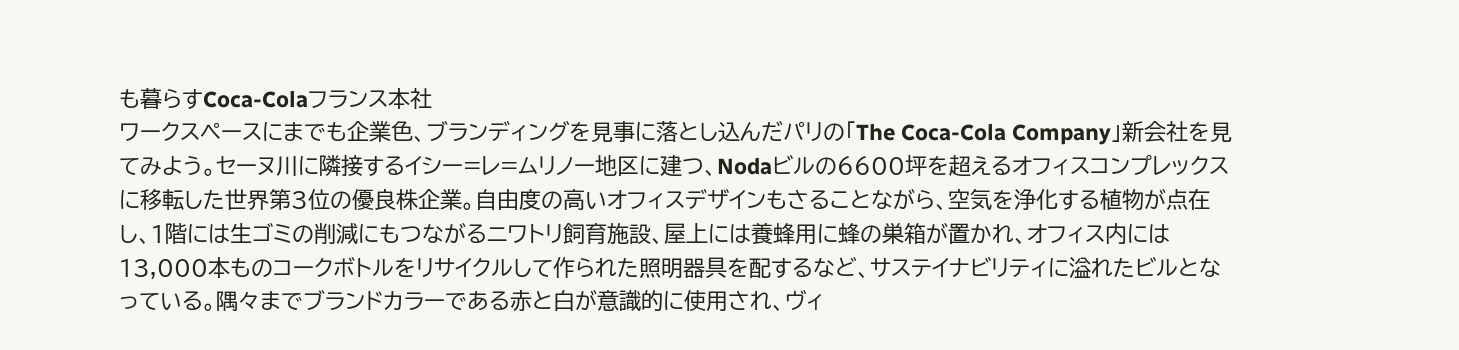も暮らすCoca-Colaフランス本社
ワークスペースにまでも企業色、ブランディングを見事に落とし込んだパリの「The Coca-Cola Company」新会社を見てみよう。セーヌ川に隣接するイシー=レ=ムリノー地区に建つ、Nodaビルの6600坪を超えるオフィスコンプレックスに移転した世界第3位の優良株企業。自由度の高いオフィスデザインもさることながら、空気を浄化する植物が点在し、1階には生ゴミの削減にもつながるニワトリ飼育施設、屋上には養蜂用に蜂の巣箱が置かれ、オフィス内には13,000本ものコークボトルをリサイクルして作られた照明器具を配するなど、サステイナビリティに溢れたビルとなっている。隅々までブランドカラーである赤と白が意識的に使用され、ヴィ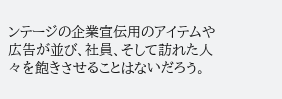ンテージの企業宣伝用のアイテムや広告が並び、社員、そして訪れた人々を飽きさせることはないだろう。